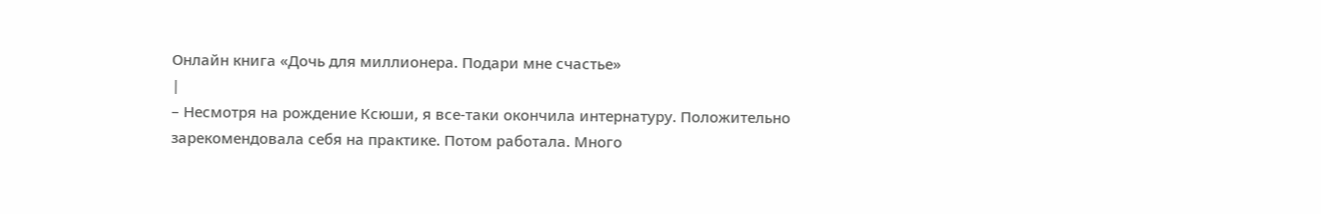Онлайн книга «Дочь для миллионера. Подари мне счастье»
|
– Несмотря на рождение Ксюши, я все-таки окончила интернатуру. Положительно зарекомендовала себя на практике. Потом работала. Много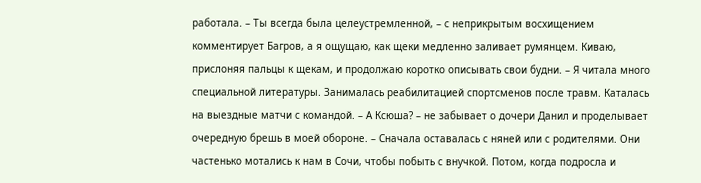работала. – Ты всегда была целеустремленной, – с неприкрытым восхищением комментирует Багров, а я ощущаю, как щеки медленно заливает румянцем. Киваю, прислоняя пальцы к щекам, и продолжаю коротко описывать свои будни. – Я читала много специальной литературы. Занималась реабилитацией спортсменов после травм. Каталась на выездные матчи с командой. – А Ксюша? – не забывает о дочери Данил и проделывает очередную брешь в моей обороне. – Сначала оставалась с няней или с родителями. Они частенько мотались к нам в Сочи, чтобы побыть с внучкой. Потом, когда подросла и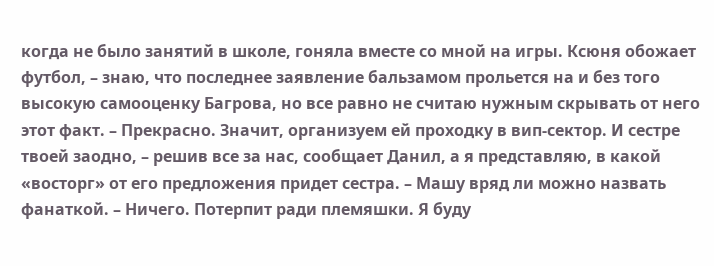когда не было занятий в школе, гоняла вместе со мной на игры. Ксюня обожает футбол, – знаю, что последнее заявление бальзамом прольется на и без того высокую самооценку Багрова, но все равно не считаю нужным скрывать от него этот факт. – Прекрасно. Значит, организуем ей проходку в вип-сектор. И сестре твоей заодно, – решив все за нас, сообщает Данил, а я представляю, в какой «восторг» от его предложения придет сестра. – Машу вряд ли можно назвать фанаткой. – Ничего. Потерпит ради племяшки. Я буду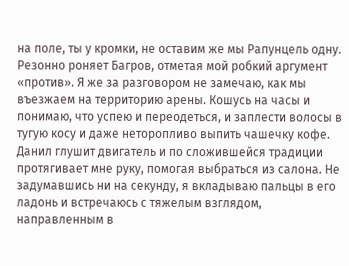на поле, ты у кромки, не оставим же мы Рапунцель одну. Резонно роняет Багров, отметая мой робкий аргумент «против». Я же за разговором не замечаю, как мы въезжаем на территорию арены. Кошусь на часы и понимаю, что успею и переодеться, и заплести волосы в тугую косу и даже неторопливо выпить чашечку кофе. Данил глушит двигатель и по сложившейся традиции протягивает мне руку, помогая выбраться из салона. Не задумавшись ни на секунду, я вкладываю пальцы в его ладонь и встречаюсь с тяжелым взглядом, направленным в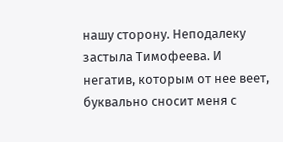нашу сторону. Неподалеку застыла Тимофеева. И негатив, которым от нее веет, буквально сносит меня с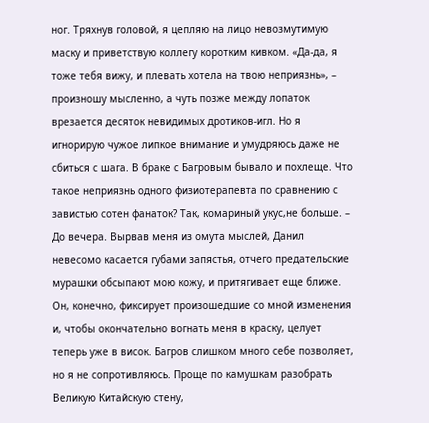ног. Тряхнув головой, я цепляю на лицо невозмутимую маску и приветствую коллегу коротким кивком. «Да-да, я тоже тебя вижу, и плевать хотела на твою неприязнь», – произношу мысленно, а чуть позже между лопаток врезается десяток невидимых дротиков-игл. Но я игнорирую чужое липкое внимание и умудряюсь даже не сбиться с шага. В браке с Багровым бывало и похлеще. Что такое неприязнь одного физиотерапевта по сравнению с завистью сотен фанаток? Так, комариный укус,не больше. – До вечера. Вырвав меня из омута мыслей, Данил невесомо касается губами запястья, отчего предательские мурашки обсыпают мою кожу, и притягивает еще ближе. Он, конечно, фиксирует произошедшие со мной изменения и, чтобы окончательно вогнать меня в краску, целует теперь уже в висок. Багров слишком много себе позволяет, но я не сопротивляюсь. Проще по камушкам разобрать Великую Китайскую стену,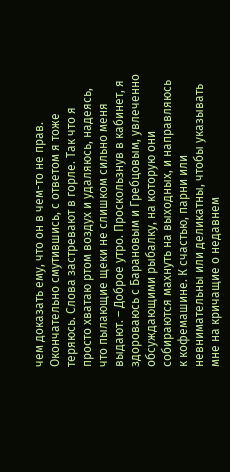чем доказать ему, что он в чем-то не прав. Окончательно смутившись, с ответом я тоже теряюсь. Слова застревают в горле. Так что я просто хватаю ртом воздух и удаляюсь, надеясь, что пылающие щеки не слишком сильно меня выдают. – Доброе утро. Проскользнув в кабинет, я здороваюсь с Барановым и Гребцовым, увлеченно обсуждающими рыбалку, на которую они собираются махнуть на выходных, и направляюсь к кофемашине. К счастью, парни или невнимательны или деликатны, чтобы указывать мне на кричащие о недавнем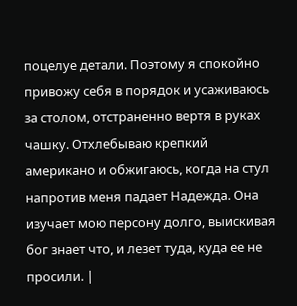поцелуе детали. Поэтому я спокойно привожу себя в порядок и усаживаюсь за столом, отстраненно вертя в руках чашку. Отхлебываю крепкий американо и обжигаюсь, когда на стул напротив меня падает Надежда. Она изучает мою персону долго, выискивая бог знает что, и лезет туда, куда ее не просили. |